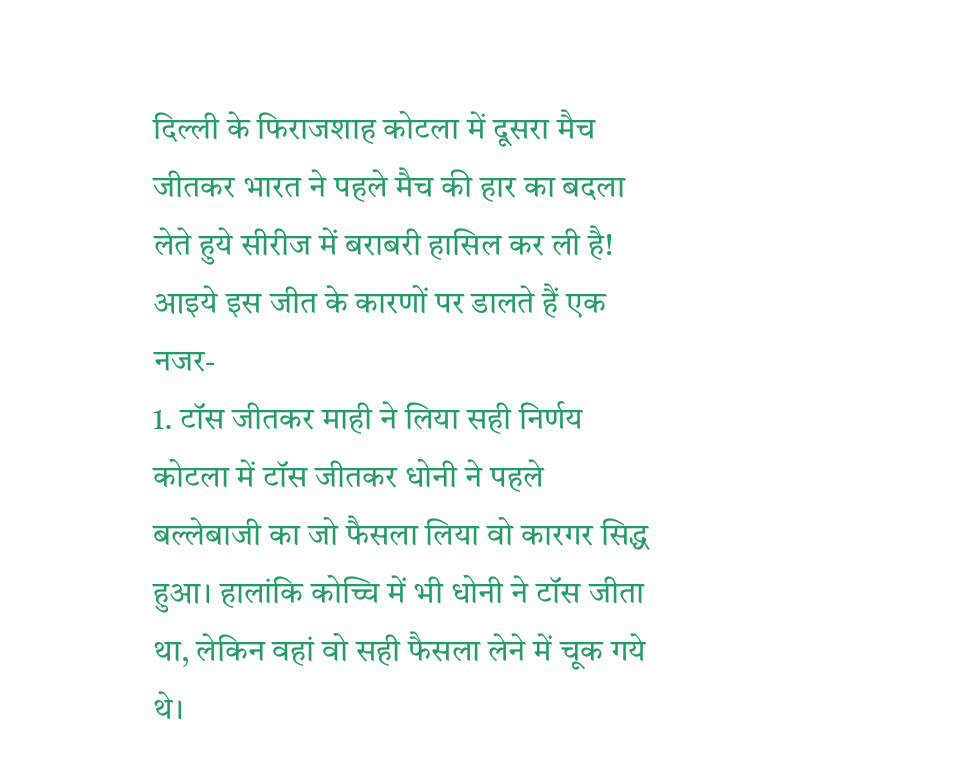दिल्ली के फिराजशाह कोटला में दूसरा मैच जीतकर भारत ने पहले मैच की हार का बदला लेते हुये सीरीज में बराबरी हासिल कर ली है! आइये इस जीत के कारणों पर डालते हैं एक नजर-
1. टॉस जीतकर माही ने लिया सही निर्णय
कोटला में टॉस जीतकर धोनी ने पहले बल्लेबाजी का जो फैसला लिया वो कारगर सिद्ध हुआ। हालांकि कोच्चि में भी धोनी ने टॉस जीता था, लेकिन वहां वो सही फैसला लेने में चूक गये थे।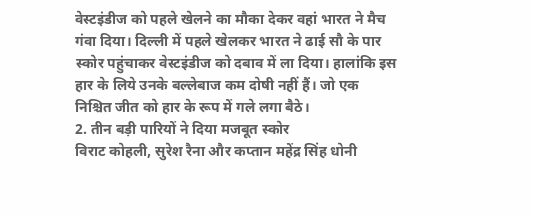वेस्टइंडीज को पहले खेलने का मौका देकर वहां भारत ने मैच गंवा दिया। दिल्ली में पहले खेलकर भारत ने ढाई सौ के पार स्कोर पहुंचाकर वेस्टइंडीज को दबाव में ला दिया। हालांकि इस हार के लिये उनके बल्लेबाज कम दोषी नहीं हैं। जो एक निश्चित जीत को हार के रूप में गले लगा बैठे।
2. तीन बड़ी पारियों ने दिया मजबूत स्कोर
विराट कोहली, सुरेश रैना और कप्तान महेंद्र सिंह धोनी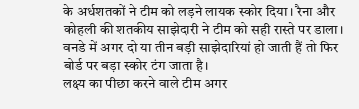के अर्धशतकों ने टीम को लड़ने लायक स्कोर दिया। रैना और कोहली की शतकीय साझेदारी ने टीम को सही रास्ते पर डाला। वनडे में अगर दो या तीन बड़ी साझेदारियां हो जाती हैं तो फिर बोर्ड पर बड़ा स्कोर टंग जाता है।
लक्ष्य का पीछा करने वाले टीम अगर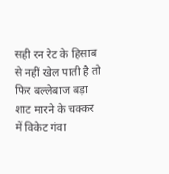सही रन रेट के हिसाब से नहीं खेल पाती है तो फिर बल्लेबाज बड़ा शाट मारने के चक्कर में विकेट गंवा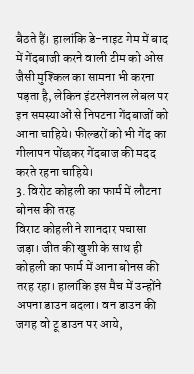बैठते हैं। हालांकि डे-नाइट गेम में बाद में गेंदबाजी करने वाली टीम को ओस जैसी मुश्किल का सामना भी करना पड़ता है, लेकिन इंटरनेशनल लेबल पर इन समस्याओं से निपटना गेंदबाजों को आना चाहिये। फील्डरों को भी गेंद का गीलापन पोंछकर गेंदबाज की मदद करते रहना चाहिये।
3. विरोट कोहली का फार्म में लौटना बोनस की तरह
विराट कोहली ने शानदार पचासा जड़ा। जीत की खुशी के साथ ही कोहली का फार्म में आना बोनस की तरह रहा। हालांकि इस मैच में उन्होंने अपना डाउन बदला। वन डाउन की जगह वो टू डाउन पर आये,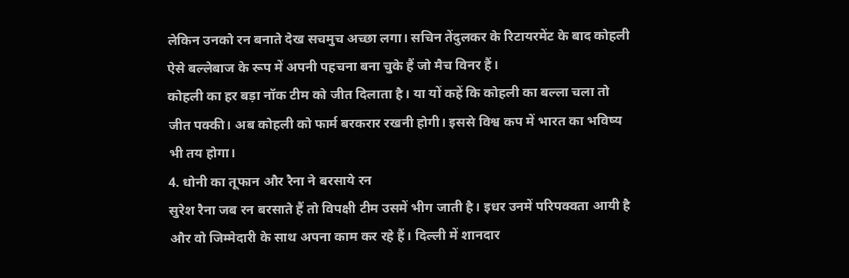लेकिन उनको रन बनाते देख सचमुच अच्छा लगा। सचिन तेंदुलकर के रिटायरमेंट के बाद कोहली ऐसे बल्लेबाज के रूप में अपनी पहचना बना चुके हैं जो मैच विनर हैं।
कोहली का हर बड़ा नॉक टीम को जीत दिलाता है। या यों कहें कि कोहली का बल्ला चला तो जीत पक्की। अब कोहली को फार्म बरकरार रखनी होगी। इससे विश्व कप में भारत का भविष्य भी तय होगा।
4. धोनी का तूफान और रैना ने बरसाये रन
सुरेश रैना जब रन बरसाते हैं तो विपक्षी टीम उसमें भीग जाती है। इधर उनमें परिपक्वता आयी है और वो जिम्मेदारी के साथ अपना काम कर रहे हैं। दिल्ली में शानदार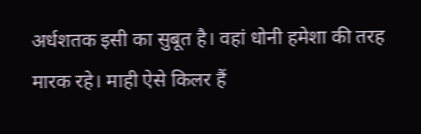अर्धशतक इसी का सुबूत है। वहां धोनी हमेशा की तरह मारक रहे। माही ऐसे किलर हैं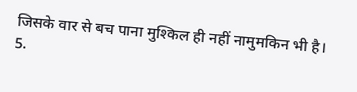जिसके वार से बच पाना मुश्किल ही नहीं नामुमकिन भी है।
5.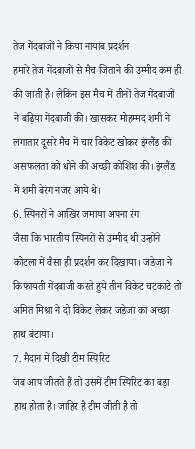तेज गेंदबाजों ने किया नायाब प्रदर्शन
हमारे तेज गेंदबाजों से मैच जिताने की उम्मीद कम ही की जाती है। लेकिन इस मैच में तीनों तेज गेंदबाजों ने बढ़िया गेंदबाजी की। खासकर मोहम्मद शमी ने लगातार दूसरे मैच में चार विकेट खोकर इंग्लैंड की असफलता को धोने की अच्छी कोशिश की। इंग्लैंड में शमी बेरंग नजर आये थे।
6. स्पिनरों ने आखिर जमाया अपना रंग
जैसा कि भारतीय स्पिनरों से उम्मीद थी उन्होंने कोटला में वैसा ही प्रदर्शन कर दिखाया। जडेजा ने किफायती गेंदबाजी करते हुये तीन विकेट चटकाटे तो अमित मिश्रा ने दो विकेट लेकर जडेजा का अच्छा हाथ बंटाया।
7. मैदान में दिखी टीम स्पिरिट
जब आप जीतते हैं तो उसमें टीम स्पिरिट का बड़ा हाथ होता है। जाहिर है टीम जीती है तो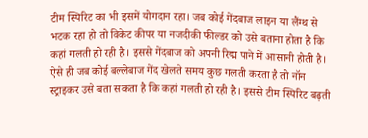टीम स्पिरिट का भी इसमें योगदान रहा। जब कोई गेंदबाज लाइन या लैंग्थ से भटक रहा हो तो विकेट कीपर या नजदीकी फील्डर को उसे बताना होता है कि कहां गलती हो रही है। इससे गेंदबाज को अपनी रिद्म पाने में आसानी होती है।
ऐसे ही जब कोई बल्लेबाज गेंद खेलते समय कुछ गलती करता है तो नॉन स्ट्राइकर उसे बता सकता है कि कहां गलती हो रही है। इससे टीम स्पिरिट बढ़ती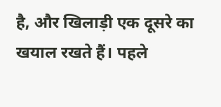है, और खिलाड़ी एक दूसरे का खयाल रखते हैं। पहले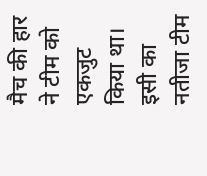मैच की हार ने टीम को एकजुट किया था। इसी का नतीजा टीम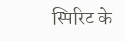स्पिरिट के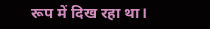रूप में दिख रहा था।